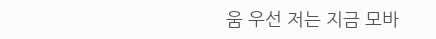움 우선 저는 지금 모바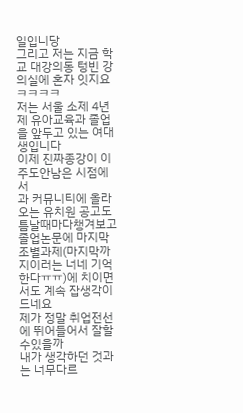일입니당
그리고 저는 지금 학교 대강의동 텅빈 강의실에 혼자 잇지요 ㅋㅋㅋㅋ
저는 서울 소제 4년제 유아교육과 졸업을 앞두고 있는 여대생입니다
이제 진짜종강이 이주도안남은 시점에서
과 커뮤니티에 올라오는 유치원 공고도 틈날때마다챙겨보고
졸업논문에 마지막 조별과제(마지막까지이러는 너네 기억한다ㅠㅠ)에 치이면서도 계속 잡생각이 드네요
제가 정말 취업전선에 뛰어들어서 잘할 수있을까
내가 생각하던 것과는 너무다르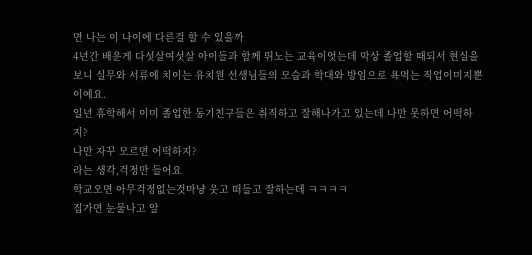면 나는 이 나이에 다른걸 할 수 있을까
4년간 배운게 다섯살여섯살 아이들과 함께 뛰노는 교육이엇는데 막상 졸업할 때되서 현실을 보니 실무와 서류에 치이는 유치원 선생님들의 모습과 학대와 방임으로 욕먹는 직업이미지뿐이예요.
일년 휴학해서 이미 졸업한 동기친구들은 취직하고 잘해나가고 있는데 나만 못하면 어떡하지?
나만 자꾸 모르면 어떡하지?
라는 생각,걱정만 들어요
학교오면 아무걱정없는것마냥 웃고 떠들고 잘하는데 ㅋㅋㅋㅋ
집가면 눈물나고 알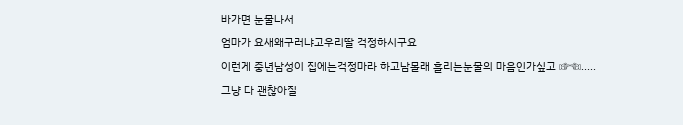바가면 눈물나서
엄마가 요새왜구러냐고우리딸 걱정하시구요
이런게 중년남성이 집에는걱정마라 하고남몰래 흘리는눈물의 마음인가싶고 ☞☜.....
그냥 다 괜찮아질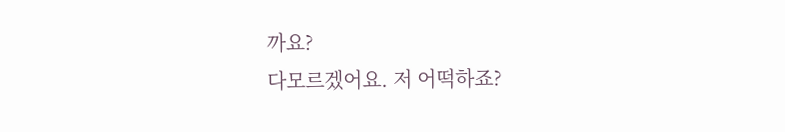까요?
다모르겠어요. 저 어떡하죠?